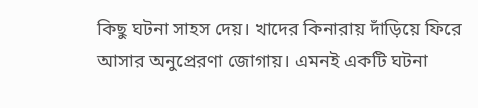কিছু ঘটনা সাহস দেয়। খাদের কিনারায় দাঁড়িয়ে ফিরে আসার অনুপ্রেরণা জোগায়। এমনই একটি ঘটনা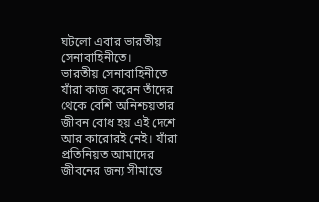ঘটলো এবার ভারতীয় সেনাবাহিনীতে।
ভারতীয় সেনাবাহিনীতে যাঁরা কাজ করেন তাঁদের থেকে বেশি অনিশ্চয়তার জীবন বোধ হয় এই দেশে আর কারোরই নেই। যাঁরা প্রতিনিয়ত আমাদের জীবনের জন্য সীমান্তে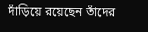দাঁড়িয়ে রয়েছেন তাঁদের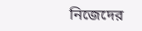নিজেদের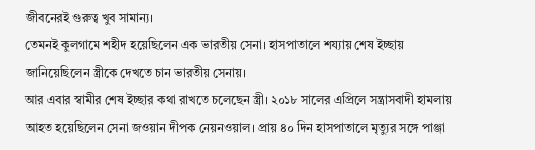জীবনেরই গুরুত্ব খুব সামান্য।
তেমনই কুলগামে শহীদ হয়েছিলেন এক ভারতীয় সেনা। হাসপাতালে শয্যায় শেষ ইচ্ছায় জানিয়েছিলেন স্ত্রীকে দেখতে চান ভারতীয় সেনায়।
আর এবার স্বামীর শেষ ইচ্ছার কথা রাখতে চলেছেন স্ত্রী। ২০১৮ সালের এপ্রিলে সন্ত্রাসবাদী হামলায় আহত হয়েছিলেন সেনা জওয়ান দীপক নেয়নওয়াল। প্রায় ৪০ দিন হাসপাতালে মৃত্যুর সঙ্গে পাঞ্জা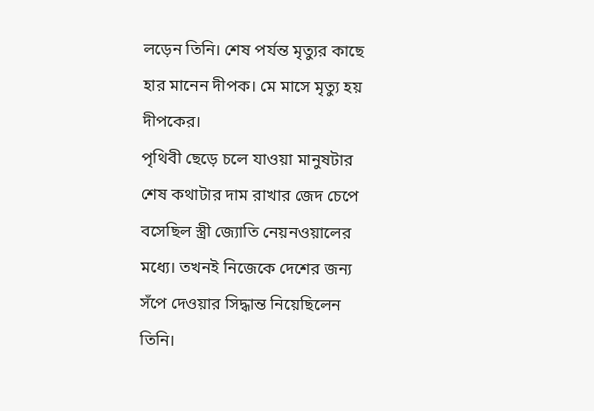লড়েন তিনি। শেষ পর্যন্ত মৃত্যুর কাছে হার মানেন দীপক। মে মাসে মৃত্যু হয় দীপকের।
পৃথিবী ছেড়ে চলে যাওয়া মানুষটার শেষ কথাটার দাম রাখার জেদ চেপে বসেছিল স্ত্রী জ্যোতি নেয়নওয়ালের মধ্যে। তখনই নিজেকে দেশের জন্য সঁপে দেওয়ার সিদ্ধান্ত নিয়েছিলেন তিনি।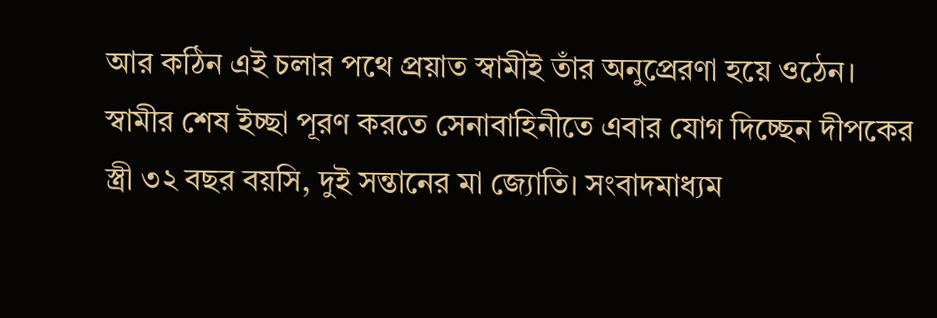আর কঠিন এই চলার পথে প্রয়াত স্বামীই তাঁর অনুপ্রেরণা হয়ে ওঠেন।
স্বামীর শেষ ইচ্ছা পূরণ করতে সেনাবাহিনীতে এবার যোগ দিচ্ছেন দীপকের স্ত্রী ৩২ বছর বয়সি, দুই সন্তানের মা জ্যোতি। সংবাদমাধ্যম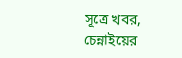সূত্রে খবর, চেন্নাইয়ের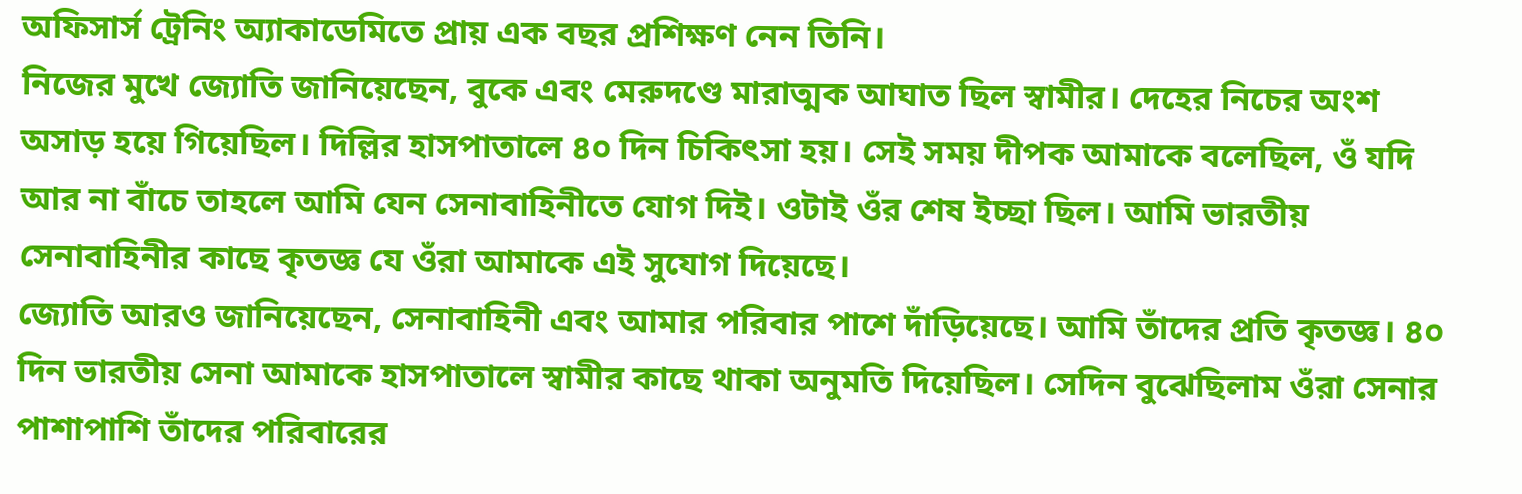অফিসার্স ট্রেনিং অ্যাকাডেমিতে প্রায় এক বছর প্রশিক্ষণ নেন তিনি।
নিজের মুখে জ্যোতি জানিয়েছেন, বুকে এবং মেরুদণ্ডে মারাত্মক আঘাত ছিল স্বামীর। দেহের নিচের অংশ অসাড় হয়ে গিয়েছিল। দিল্লির হাসপাতালে ৪০ দিন চিকিৎসা হয়। সেই সময় দীপক আমাকে বলেছিল, ওঁ যদি আর না বাঁচে তাহলে আমি যেন সেনাবাহিনীতে যোগ দিই। ওটাই ওঁর শেষ ইচ্ছা ছিল। আমি ভারতীয় সেনাবাহিনীর কাছে কৃতজ্ঞ যে ওঁরা আমাকে এই সুযোগ দিয়েছে।
জ্যোতি আরও জানিয়েছেন, সেনাবাহিনী এবং আমার পরিবার পাশে দাঁড়িয়েছে। আমি তাঁদের প্রতি কৃতজ্ঞ। ৪০ দিন ভারতীয় সেনা আমাকে হাসপাতালে স্বামীর কাছে থাকা অনুমতি দিয়েছিল। সেদিন বুঝেছিলাম ওঁরা সেনার পাশাপাশি তাঁদের পরিবারের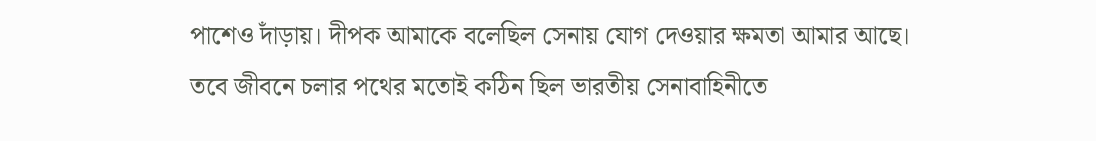পাশেও দাঁড়ায়। দীপক আমাকে বলেছিল সেনায় যোগ দেওয়ার ক্ষমতা আমার আছে।
তবে জীবনে চলার পথের মতোই কঠিন ছিল ভারতীয় সেনাবাহিনীতে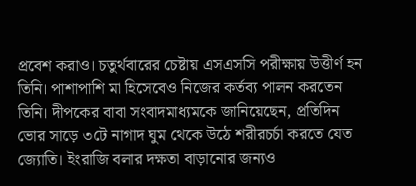প্রবেশ করাও। চতুর্থবারের চেষ্টায় এসএসসি পরীক্ষায় উত্তীর্ণ হন তিনি। পাশাপাশি মা হিসেবেও নিজের কর্তব্য পালন করতেন তিনি। দীপকের বাবা সংবাদমাধ্যমকে জানিয়েছেন, প্রতিদিন ভোর সাড়ে ৩টে নাগাদ ঘুম থেকে উঠে শরীরচর্চা করতে যেত জ্যোতি। ইংরাজি বলার দক্ষতা বাড়ানোর জন্যও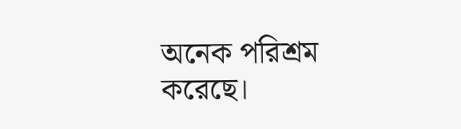অনেক পরিশ্রম করেছে।